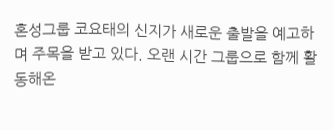혼성그룹 코요태의 신지가 새로운 출발을 예고하며 주목을 받고 있다. 오랜 시간 그룹으로 함께 활동해온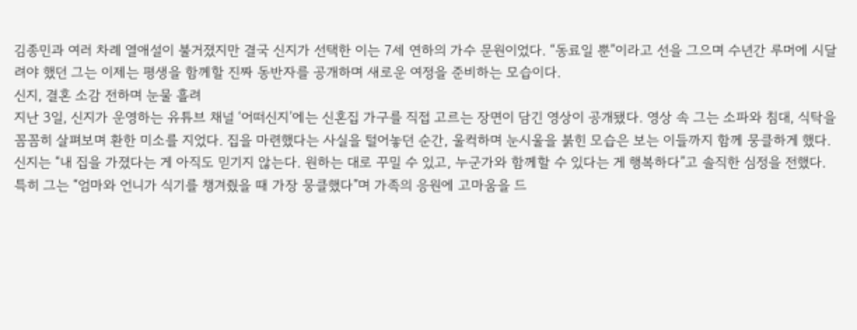김종민과 여러 차례 열애설이 불거졌지만 결국 신지가 선택한 이는 7세 연하의 가수 문원이었다. “동료일 뿐”이라고 선을 그으며 수년간 루머에 시달려야 했던 그는 이제는 평생을 함께할 진짜 동반자를 공개하며 새로운 여정을 준비하는 모습이다.
신지, 결혼 소감 전하며 눈물 흘려
지난 3일, 신지가 운영하는 유튜브 채널 ‘어떠신지’에는 신혼집 가구를 직접 고르는 장면이 담긴 영상이 공개됐다. 영상 속 그는 소파와 침대, 식탁을 꼼꼼히 살펴보며 환한 미소를 지었다. 집을 마련했다는 사실을 털어놓던 순간, 울컥하며 눈시울을 붉힌 모습은 보는 이들까지 함께 뭉클하게 했다. 신지는 “내 집을 가졌다는 게 아직도 믿기지 않는다. 원하는 대로 꾸밀 수 있고, 누군가와 함께할 수 있다는 게 행복하다”고 솔직한 심정을 전했다.
특히 그는 “엄마와 언니가 식기를 챙겨줬을 때 가장 뭉클했다”며 가족의 응원에 고마움을 드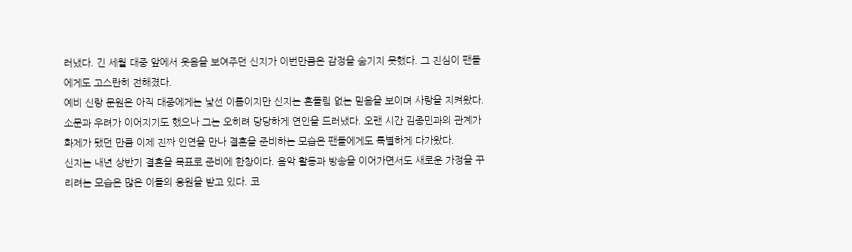러냈다. 긴 세월 대중 앞에서 웃음을 보여주던 신지가 이번만큼은 감정을 숨기지 못했다. 그 진심이 팬들에게도 고스란히 전해졌다.
예비 신랑 문원은 아직 대중에게는 낯선 이름이지만 신지는 흔들림 없는 믿음을 보이며 사랑을 지켜왔다. 소문과 우려가 이어지기도 했으나 그는 오히려 당당하게 연인을 드러냈다. 오랜 시간 김종민과의 관계가 화제가 됐던 만큼 이제 진짜 인연을 만나 결혼을 준비하는 모습은 팬들에게도 특별하게 다가왔다.
신지는 내년 상반기 결혼을 목표로 준비에 한창이다. 음악 활동과 방송을 이어가면서도 새로운 가정을 꾸리려는 모습은 많은 이들의 응원을 받고 있다. 코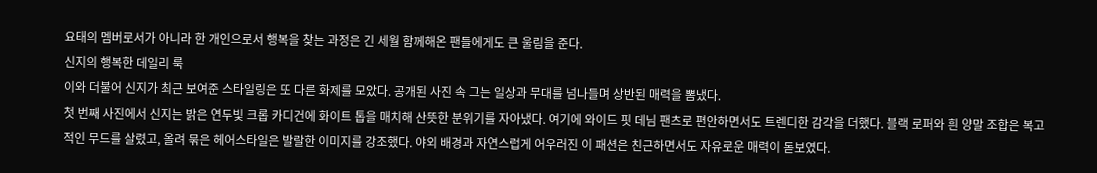요태의 멤버로서가 아니라 한 개인으로서 행복을 찾는 과정은 긴 세월 함께해온 팬들에게도 큰 울림을 준다.
신지의 행복한 데일리 룩
이와 더불어 신지가 최근 보여준 스타일링은 또 다른 화제를 모았다. 공개된 사진 속 그는 일상과 무대를 넘나들며 상반된 매력을 뽐냈다.
첫 번째 사진에서 신지는 밝은 연두빛 크롭 카디건에 화이트 톱을 매치해 산뜻한 분위기를 자아냈다. 여기에 와이드 핏 데님 팬츠로 편안하면서도 트렌디한 감각을 더했다. 블랙 로퍼와 흰 양말 조합은 복고적인 무드를 살렸고, 올려 묶은 헤어스타일은 발랄한 이미지를 강조했다. 야외 배경과 자연스럽게 어우러진 이 패션은 친근하면서도 자유로운 매력이 돋보였다.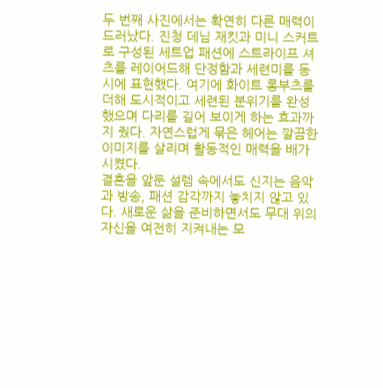두 번째 사진에서는 확연히 다른 매력이 드러났다. 진청 데님 재킷과 미니 스커트로 구성된 세트업 패션에 스트라이프 셔츠를 레이어드해 단정함과 세련미를 동시에 표현했다. 여기에 화이트 롱부츠를 더해 도시적이고 세련된 분위기를 완성했으며 다리를 길어 보이게 하는 효과까지 줬다. 자연스럽게 묶은 헤어는 깔끔한 이미지를 살리며 활동적인 매력을 배가시켰다.
결혼을 앞둔 설렘 속에서도 신지는 음악과 방송, 패션 감각까지 놓치지 않고 있다. 새로운 삶을 준비하면서도 무대 위의 자신을 여전히 지켜내는 모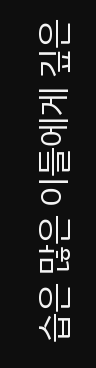습은 많은 이들에게 깊은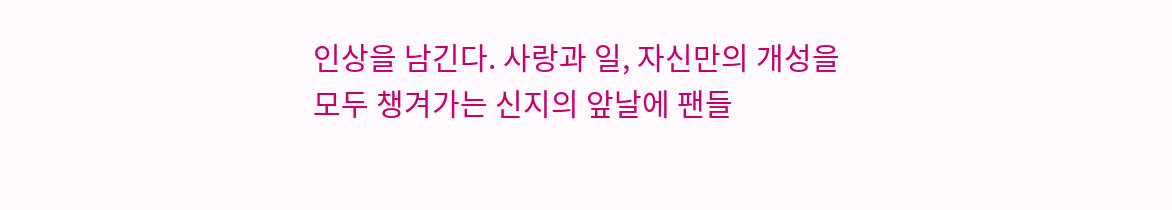인상을 남긴다. 사랑과 일, 자신만의 개성을 모두 챙겨가는 신지의 앞날에 팬들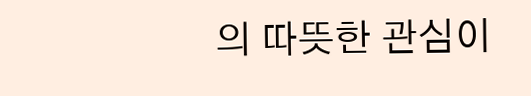의 따뜻한 관심이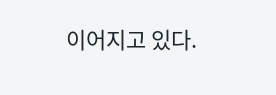이어지고 있다.